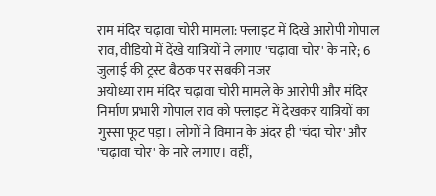राम मंदिर चढ़ावा चोरी मामला: फ्लाइट में दिखे आरोपी गोपाल राव, वीडियो में देंखे यात्रियों ने लगाए 'चढ़ावा चोर' के नारे; 6 जुलाई की ट्रस्ट बैठक पर सबकी नजर
अयोध्या राम मंदिर चढ़ावा चोरी मामले के आरोपी और मंदिर निर्माण प्रभारी गोपाल राव को फ्लाइट में देखकर यात्रियों का गुस्सा फूट पड़ा। लोगों ने विमान के अंदर ही 'चंदा चोर' और 'चढ़ावा चोर' के नारे लगाए। वहीं,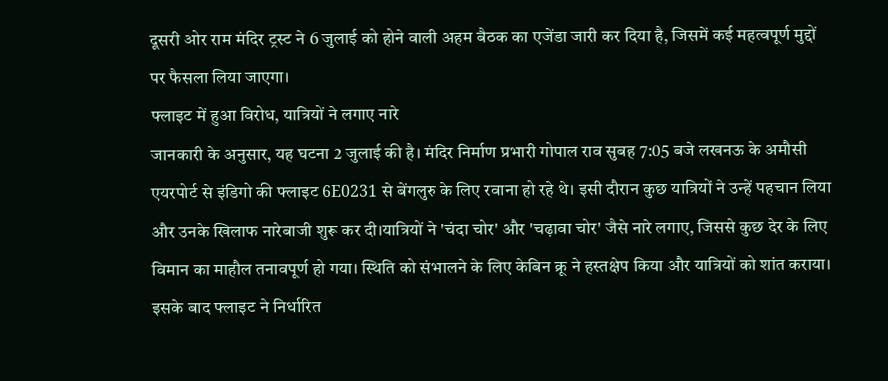दूसरी ओर राम मंदिर ट्रस्ट ने 6 जुलाई को होने वाली अहम बैठक का एजेंडा जारी कर दिया है, जिसमें कई महत्वपूर्ण मुद्दों पर फैसला लिया जाएगा।
फ्लाइट में हुआ विरोध, यात्रियों ने लगाए नारे
जानकारी के अनुसार, यह घटना 2 जुलाई की है। मंदिर निर्माण प्रभारी गोपाल राव सुबह 7:05 बजे लखनऊ के अमौसी एयरपोर्ट से इंडिगो की फ्लाइट 6E0231 से बेंगलुरु के लिए रवाना हो रहे थे। इसी दौरान कुछ यात्रियों ने उन्हें पहचान लिया और उनके खिलाफ नारेबाजी शुरू कर दी।यात्रियों ने 'चंदा चोर' और 'चढ़ावा चोर' जैसे नारे लगाए, जिससे कुछ देर के लिए विमान का माहौल तनावपूर्ण हो गया। स्थिति को संभालने के लिए केबिन क्रू ने हस्तक्षेप किया और यात्रियों को शांत कराया। इसके बाद फ्लाइट ने निर्धारित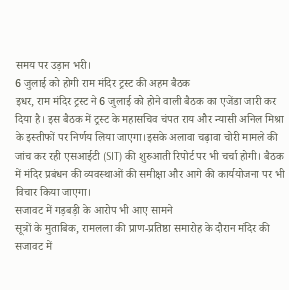समय पर उड़ान भरी।
6 जुलाई को होगी राम मंदिर ट्रस्ट की अहम बैठक
इधर, राम मंदिर ट्रस्ट ने 6 जुलाई को होने वाली बैठक का एजेंडा जारी कर दिया है। इस बैठक में ट्रस्ट के महासचिव चंपत राय और न्यासी अनिल मिश्रा के इस्तीफों पर निर्णय लिया जाएगा।इसके अलावा चढ़ावा चोरी मामले की जांच कर रही एसआईटी (SIT) की शुरुआती रिपोर्ट पर भी चर्चा होगी। बैठक में मंदिर प्रबंधन की व्यवस्थाओं की समीक्षा और आगे की कार्ययोजना पर भी विचार किया जाएगा।
सजावट में गड़बड़ी के आरोप भी आए सामने
सूत्रों के मुताबिक, रामलला की प्राण-प्रतिष्ठा समारोह के दौरान मंदिर की सजावट में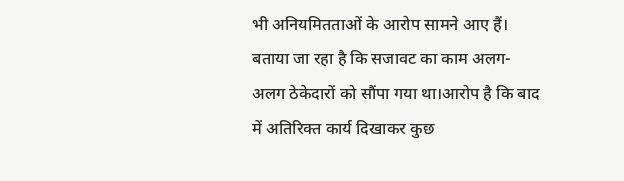भी अनियमितताओं के आरोप सामने आए हैं। बताया जा रहा है कि सजावट का काम अलग-अलग ठेकेदारों को सौंपा गया था।आरोप है कि बाद में अतिरिक्त कार्य दिखाकर कुछ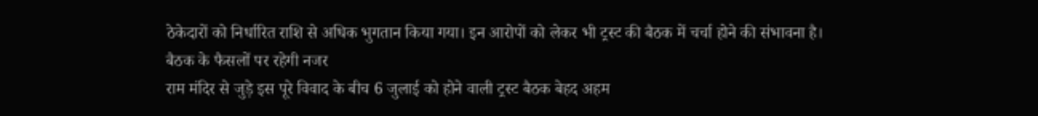ठेकेदारों को निर्धारित राशि से अधिक भुगतान किया गया। इन आरोपों को लेकर भी ट्रस्ट की बैठक में चर्चा होने की संभावना है।
बैठक के फैसलों पर रहेगी नजर
राम मंदिर से जुड़े इस पूरे विवाद के बीच 6 जुलाई को होने वाली ट्रस्ट बैठक बेहद अहम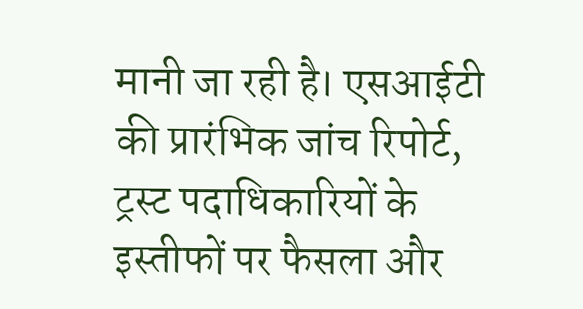मानी जा रही है। एसआईटी की प्रारंभिक जांच रिपोर्ट, ट्रस्ट पदाधिकारियों के इस्तीफों पर फैसला और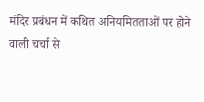मंदिर प्रबंधन में कथित अनियमितताओं पर होने वाली चर्चा से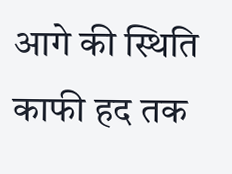आगे की स्थिति काफी हद तक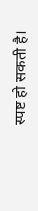स्पष्ट हो सकती है।